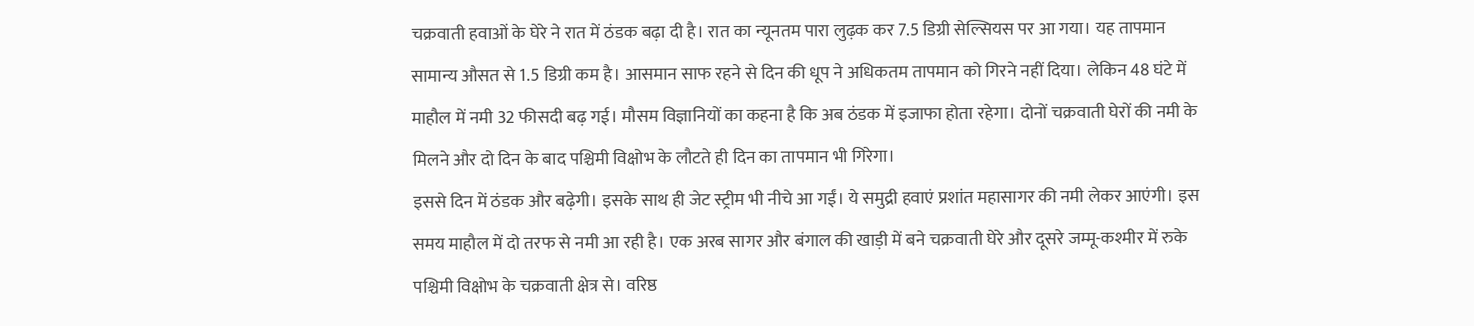चक्रवाती हवाओं के घेरे ने रात में ठंडक बढ़ा दी है। रात का न्यूनतम पारा लुढ़क कर 7.5 डिग्री सेल्सियस पर आ गया। यह तापमान सामान्य औसत से 1.5 डिग्री कम है। आसमान साफ रहने से दिन की धूप ने अधिकतम तापमान को गिरने नहीं दिया। लेकिन 48 घंटे में माहौल में नमी 32 फीसदी बढ़ गई। मौसम विज्ञानियों का कहना है कि अब ठंडक में इजाफा होता रहेगा। दोनों चक्रवाती घेरों की नमी के मिलने और दो दिन के बाद पश्चिमी विक्षोभ के लौटते ही दिन का तापमान भी गिरेगा।
इससे दिन में ठंडक और बढ़ेगी। इसके साथ ही जेट स्ट्रीम भी नीचे आ गईं। ये समुद्री हवाएं प्रशांत महासागर की नमी लेकर आएंगी। इस समय माहौल में दो तरफ से नमी आ रही है। एक अरब सागर और बंगाल की खाड़ी में बने चक्रवाती घेरे और दूसरे जम्मू-कश्मीर में रुके पश्चिमी विक्षोभ के चक्रवाती क्षेत्र से। वरिष्ठ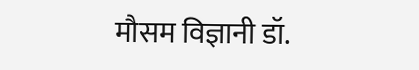मौसम विज्ञानी डॉ.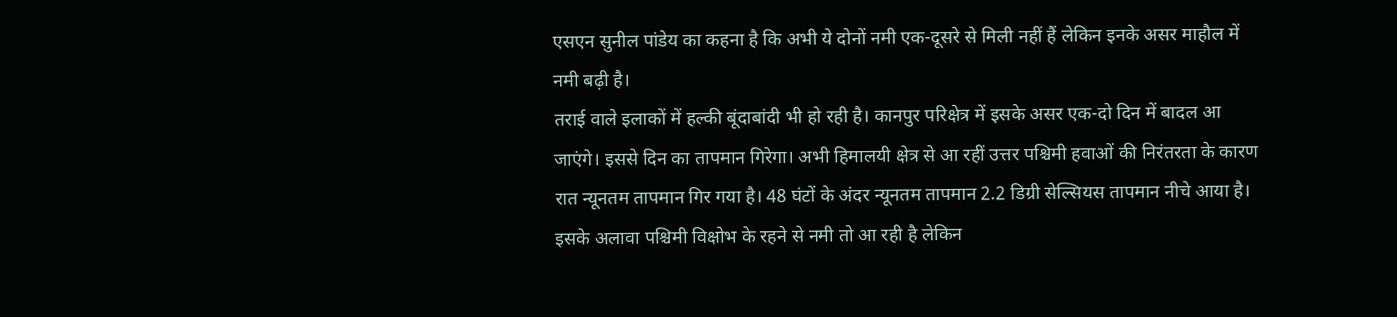एसएन सुनील पांडेय का कहना है कि अभी ये दोनों नमी एक-दूसरे से मिली नहीं हैं लेकिन इनके असर माहौल में नमी बढ़ी है।
तराई वाले इलाकों में हल्की बूंदाबांदी भी हो रही है। कानपुर परिक्षेत्र में इसके असर एक-दो दिन में बादल आ जाएंगे। इससे दिन का तापमान गिरेगा। अभी हिमालयी क्षेत्र से आ रहीं उत्तर पश्चिमी हवाओं की निरंतरता के कारण रात न्यूनतम तापमान गिर गया है। 48 घंटों के अंदर न्यूनतम तापमान 2.2 डिग्री सेल्सियस तापमान नीचे आया है।
इसके अलावा पश्चिमी विक्षोभ के रहने से नमी तो आ रही है लेकिन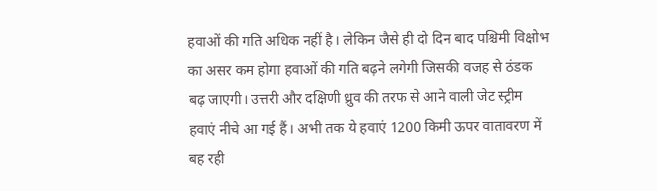हवाओं की गति अधिक नहीं है। लेकिन जैसे ही दो दिन बाद पश्चिमी विक्षोभ का असर कम होगा हवाओं की गति बढ़ने लगेगी जिसकी वजह से ठंडक बढ़ जाएगी। उत्तरी और दक्षिणी ध्रुव की तरफ से आने वाली जेट स्ट्रीम हवाएं नीचे आ गई हैं। अभी तक ये हवाएं 1200 किमी ऊपर वातावरण में बह रही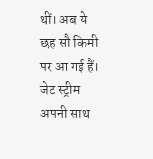थीं। अब ये छह सौ किमी पर आ गई हैं। जेट स्ट्रीम अपनी साथ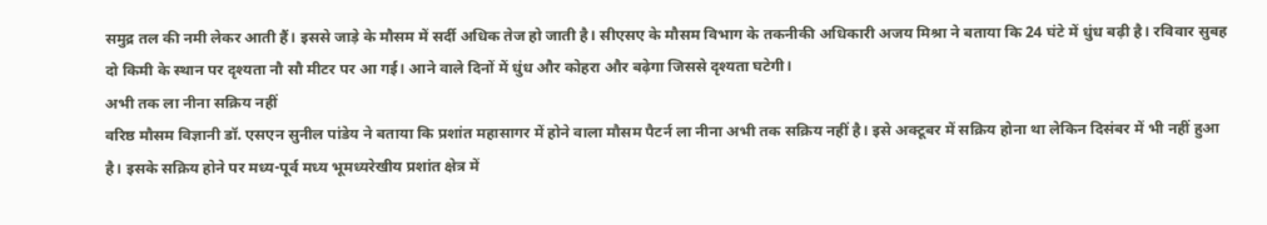समुद्र तल की नमी लेकर आती हैं। इससे जाड़े के मौसम में सर्दी अधिक तेज हो जाती है। सीएसए के मौसम विभाग के तकनीकी अधिकारी अजय मिश्रा ने बताया कि 24 घंटे में धुंध बढ़ी है। रविवार सुबह दो किमी के स्थान पर दृश्यता नौ सौ मीटर पर आ गई। आने वाले दिनों में धुंध और कोहरा और बढ़ेगा जिससे दृश्यता घटेगी।
अभी तक ला नीना सक्रिय नहीं
वरिष्ठ मौसम विज्ञानी डॉ. एसएन सुनील पांडेय ने बताया कि प्रशांत महासागर में होने वाला मौसम पैटर्न ला नीना अभी तक सक्रिय नहीं है। इसे अक्टूबर में सक्रिय होना था लेकिन दिसंबर में भी नहीं हुआ है। इसके सक्रिय होने पर मध्य-पूर्व मध्य भूमध्यरेखीय प्रशांत क्षेत्र में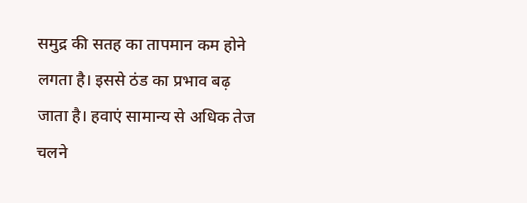समुद्र की सतह का तापमान कम होने लगता है। इससे ठंड का प्रभाव बढ़ जाता है। हवाएं सामान्य से अधिक तेज चलने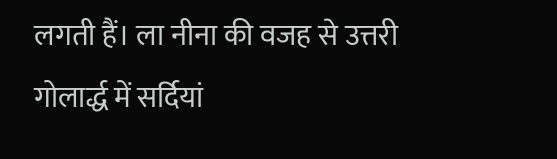लगती हैं। ला नीना की वजह से उत्तरी गोलार्द्ध में सर्दियां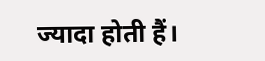ज्यादा होती हैं।